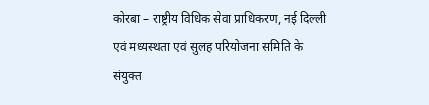कोरबा – राष्ट्रीय विधिक सेवा प्राधिकरण, नई दिल्ली एवं मध्यस्थता एवं सुलह परियोजना समिति के संयुक्त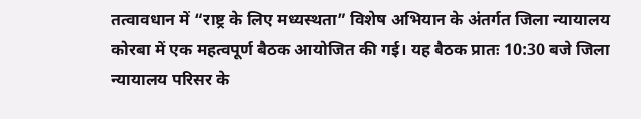तत्वावधान में “राष्ट्र के लिए मध्यस्थता” विशेष अभियान के अंतर्गत जिला न्यायालय कोरबा में एक महत्वपूर्ण बैठक आयोजित की गई। यह बैठक प्रातः 10:30 बजे जिला न्यायालय परिसर के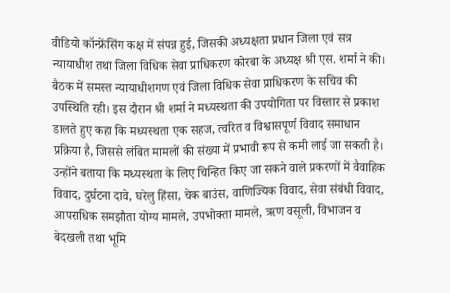वीडियो कॉन्फ्रेंसिंग कक्ष में संपन्न हुई, जिसकी अध्यक्षता प्रधान जिला एवं सत्र न्यायाधीश तथा जिला विधिक सेवा प्राधिकरण कोरबा के अध्यक्ष श्री एस. शर्मा ने की।
बैठक में समस्त न्यायाधीशगण एवं जिला विधिक सेवा प्राधिकरण के सचिव की उपस्थिति रही। इस दौरान श्री शर्मा ने मध्यस्थता की उपयोगिता पर विस्तार से प्रकाश डालते हुए कहा कि मध्यस्थता एक सहज, त्वरित व विश्वासपूर्ण विवाद समाधान प्रक्रिया है, जिससे लंबित मामलों की संख्या में प्रभावी रूप से कमी लाई जा सकती है।
उन्होंने बताया कि मध्यस्थता के लिए चिन्हित किए जा सकने वाले प्रकरणों में वैवाहिक विवाद, दुर्घटना दावे, घरेलु हिंसा, चेक बाउंस, वाणिज्यिक विवाद, सेवा संबंधी विवाद, आपराधिक समझौता योग्य मामले, उपभोक्ता मामले, ऋण वसूली, विभाजन व बेदखली तथा भूमि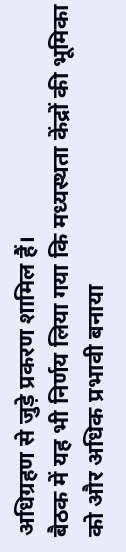अधिग्रहण से जुड़े प्रकरण शामिल हैं।
बैठक में यह भी निर्णय लिया गया कि मध्यस्थता केंद्रों की भूमिका को और अधिक प्रभावी बनाया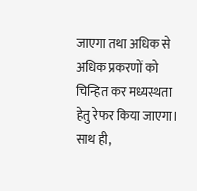जाएगा तथा अधिक से अधिक प्रकरणों को चिन्हित कर मध्यस्थता हेतु रेफर किया जाएगा। साथ ही,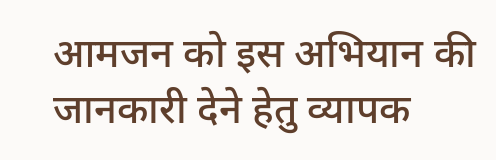आमजन को इस अभियान की जानकारी देने हेतु व्यापक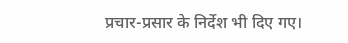प्रचार-प्रसार के निर्देश भी दिए गए।